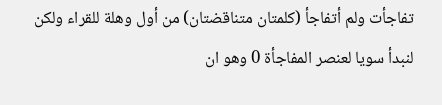تفاجأت ولم أتفاجأ (كلمتان متناقضتان) من أول وهلة للقراء ولكن لنبدأ سويا لعنصر المفاجأة 0 وهو ان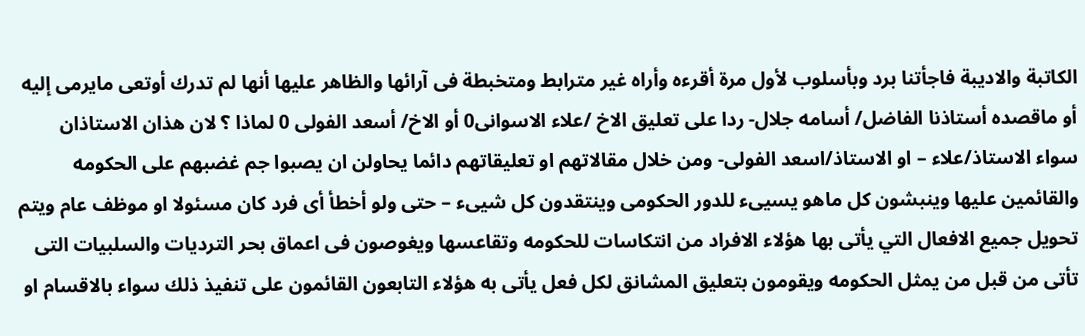الكاتبة والاديبة فاجأتنا برد وبأسلوب لأول مرة أقرءه وأراه غير مترابط ومتخبطة فى آرائها والظاهر عليها أنها لم تدرك أوتعى مايرمى إليه أو ماقصده أستاذنا الفاضل/ أسامه جلال- ردا على تعليق الاخ /علاء الاسوانى0 أو الاخ/ أسعد الفولى 0 لماذا ؟ لان هذان الاستاذان سواء الاستاذ/علاء – او الاستاذ/اسعد الفولى- ومن خلال مقالاتهم او تعليقاتهم دائما يحاولن ان يصبوا جم غضبهم على الحكومه والقائمين عليها وينبشون كل ماهو يسيىء للدور الحكومى وينتقدون كل شيىء – حتى ولو أخطأ أى فرد كان مسئولا او موظف عام ويتم تحويل جميع الافعال التي يأتى بها هؤلاء الافراد من انتكاسات للحكومه وتقاعسها ويغوصون فى اعماق بحر الترديات والسلبيات التى تأتى من قبل من يمثل الحكومه ويقومون بتعليق المشانق لكل فعل يأتى به هؤلاء التابعون القائمون على تنفيذ ذلك سواء بالاقسام او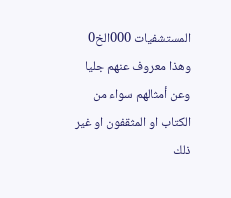المستشفيات 000الخ0 وهذا معروف عنهم جليا وعن أمثالهم سواء من الكتاب او المثقفون او غير ذلك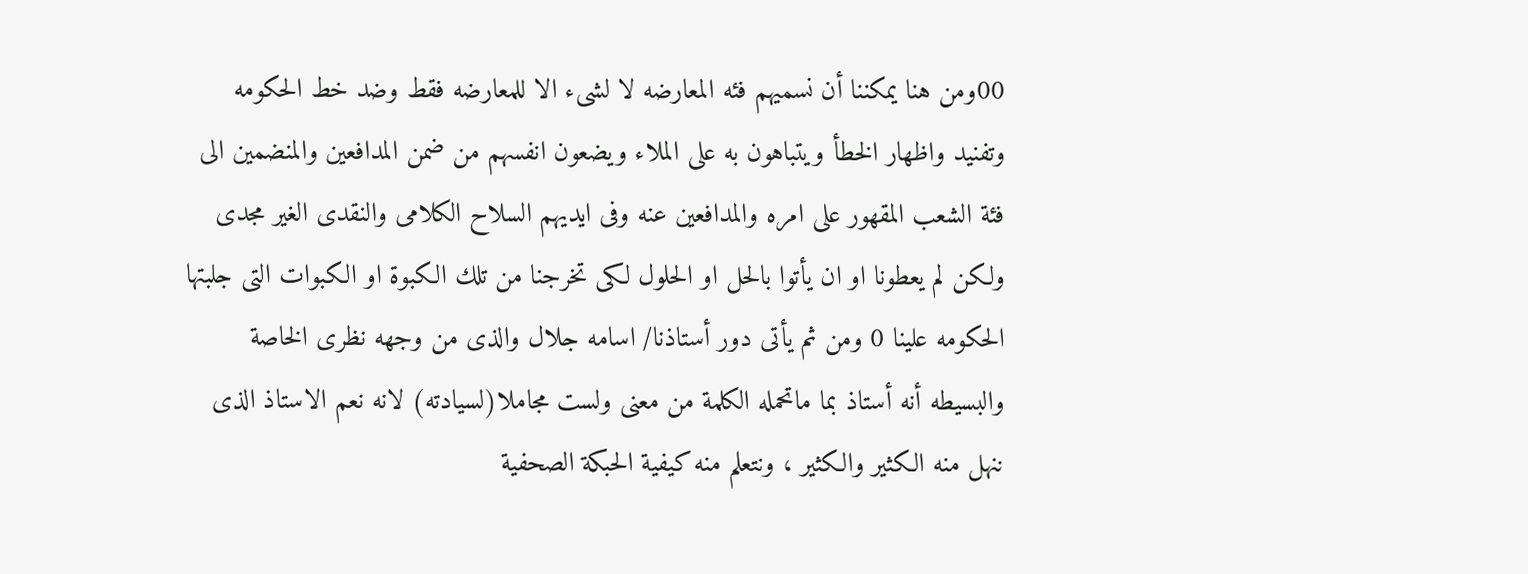00ومن هنا يمكننا أن نسميهم فئه المعارضه لا لشىء الا للمعارضه فقط وضد خط الحكومه وتفنيد واظهار الخطأ ويتباهون به على الملاء ويضعون انفسهم من ضمن المدافعين والمنضمين الى فئة الشعب المقهور على امره والمدافعين عنه وفى ايديهم السلاح الكلامى والنقدى الغير مجدى ولكن لم يعطونا او ان يأتوا بالحل او الحلول لكى تخرجنا من تلك الكبوة او الكبوات التى جلبتها الحكومه علينا 0 ومن ثم يأتى دور أستاذنا/ اسامه جلال والذى من وجهه نظرى الخاصة والبسيطه أنه أستاذ بما ماتحمله الكلمة من معنى ولست مجاملا(لسيادته) لانه نعم الاستاذ الذى ننهل منه الكثير والكثير ، ونتعلم منه كيفية الحبكة الصحفية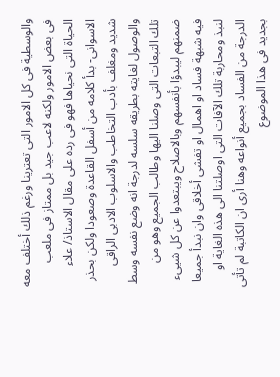والوسطية فى كل الامور التى تعترينا ورغم ذلك أختلف معه فى بعض الامور ولكنه لاعب جيد بل ممتاز فى ملعب الحياة التى نحياها فهو فى رده على مقال الاستاذ/ علاء الاسوانى- بدأ كلامه من أسفل القاعدة وصعودا ولكن بحذر شديد ومغلف بأدب التخاطب والاسلوب الادبى الراقى والوصول لغايته بطريقه سلسه لدرجة انه وضع نفسه وسط تلك التبعات التى وصلنا اليها وطالب الجميع وهو من ضمنهم ليبدؤا بأنفسهم وبالاصلاح ويبتعدوا عن كل شيىء فيه شبهة فساد او اهمال او تفشى أخلاقى وان نبدأ جميعا لنبذ ومحاربة تلك الآفات التى اوصلتنا الى هذه الغاية او الدرجة من الفساد بجميع أنواعه وهنا أرى ان الكاتبة لم تأتى بجديد فى هذا الموضوع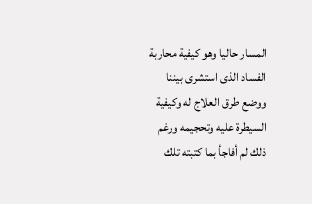المسار حاليا وهو كيفية محاربة الفساد الذى استشرى بيننا ووضع طرق العلاج له وكيفية السيطرة عليه وتحجيمه ورغم ذلك لم أفاجأ بما كتبته تلك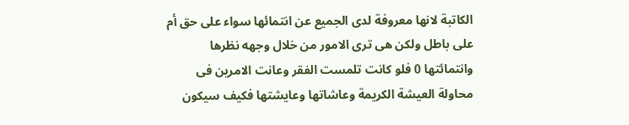الكاتبة لانها معروفة لدى الجميع عن انتمائها سواء على حق أم على باطل ولكن هى ترى الامور من خلال وجهه نظرها وانتمائتها 0 فلو كانت تلمست الفقر وعانت الامرين فى محاولة العيشة الكريمة وعاشاتها وعايشتها فكيف سيكون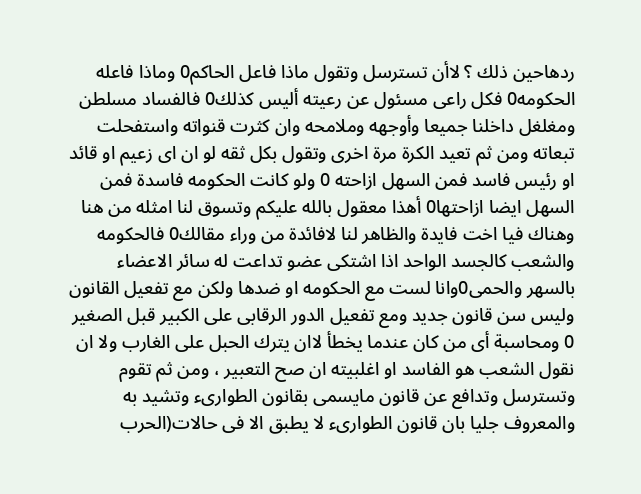ردهاحين ذلك ؟ لاأن تسترسل وتقول ماذا فاعل الحاكم0 وماذا فاعله الحكومه0 فكل راعى مسئول عن رعيته أليس كذلك0 فالفساد مسلطن ومغلغل داخلنا جميعا وأوجهه وملامحه وان كثرت قنواته واستفحلت تبعاته ومن ثم تعيد الكرة مرة اخرى وتقول بكل ثقه لو ان اى زعيم او قائد او رئيس فاسد فمن السهل ازاحته 0 ولو كانت الحكومه فاسدة فمن السهل ايضا ازاحتها0 أهذا معقول بالله عليكم وتسوق لنا امثله من هنا وهناك فيا اخت فايدة والظاهر لنا لافائدة من وراء مقالك0 فالحكومه والشعب كالجسد الواحد اذا اشتكى عضو تداعت له سائر الاعضاء بالسهر والحمى0وانا لست مع الحكومه او ضدها ولكن مع تفعيل القانون وليس سن قانون جديد ومع تفعيل الدور الرقابى على الكبير قبل الصغير 0 ومحاسبة أى من كان عندما يخطأ لاان يترك الحبل على الغارب ولا ان نقول الشعب هو الفاسد او اغلبيته ان صح التعبير ، ومن ثم تقوم وتسترسل وتدافع عن قانون مايسمى بقانون الطوارىء وتشيد به والمعروف جليا بان قانون الطوارىء لا يطبق الا فى حالات(الحرب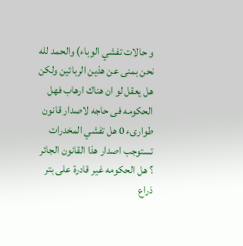و حالات تفشي الوباء) والحمد لله نحن بمنى عن هذين الربائين ولكن هل يعقل لو ان هناك ارهاب فهل الحكومه فى حاجه لاصدار قانون طوارىء 0 هل تفشي المخدرات تستوجب اصدار هذا القانون الجائر ؟ هل الحكومه غير قادرة على بتر ذراع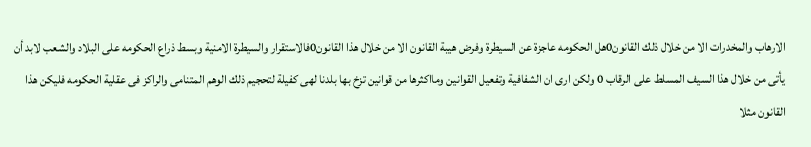الارهاب والمخدرات الا من خلال ذلك القانون0هل الحكومه عاجزة عن السيطرة وفرض هيبة القانون الا من خلال هذا القانون0فالاستقرار والسيطرة الامنية وبسط ذراع الحكومه على البلاد والشعب لابد أن يأتى من خلال هذا السيف المسلط على الرقاب 0 ولكن ارى ان الشفافية وتفعيل القوانين ومااكثرها من قوانين تزخ بها بلدنا لهى كفيلة لتحجيم ذلك الوهم المتنامى والراكز فى عقلية الحكومه فليكن هذا القانون مثلا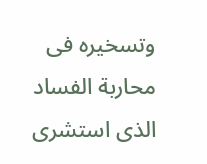وتسخيره فى محاربة الفساد الذى استشرى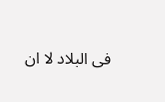فى البلاد لا ان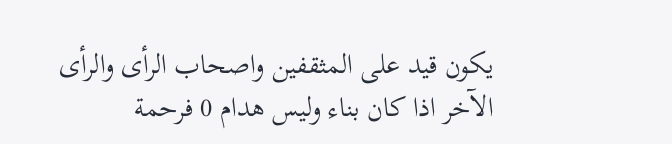يكون قيد على المثقفين واصحاب الرأى والرأى الآخر اذا كان بناء وليس هدام 0 فرحمة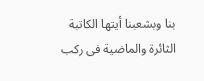بنا وبشعبنا أيتها الكاتبة الثائرة والماضية فى ركب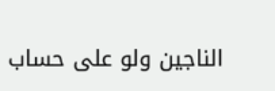الناجين ولو على حساب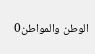الوطن والمواطن0